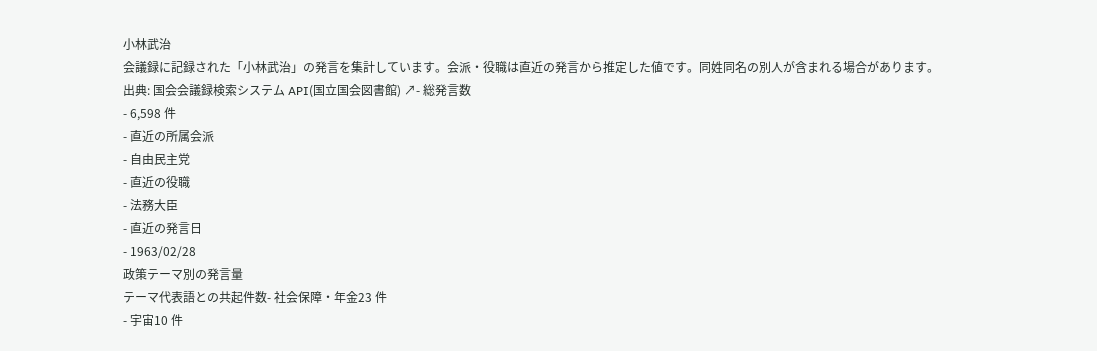小林武治
会議録に記録された「小林武治」の発言を集計しています。会派・役職は直近の発言から推定した値です。同姓同名の別人が含まれる場合があります。
出典: 国会会議録検索システム API(国立国会図書館) ↗- 総発言数
- 6,598 件
- 直近の所属会派
- 自由民主党
- 直近の役職
- 法務大臣
- 直近の発言日
- 1963/02/28
政策テーマ別の発言量
テーマ代表語との共起件数- 社会保障・年金23 件
- 宇宙10 件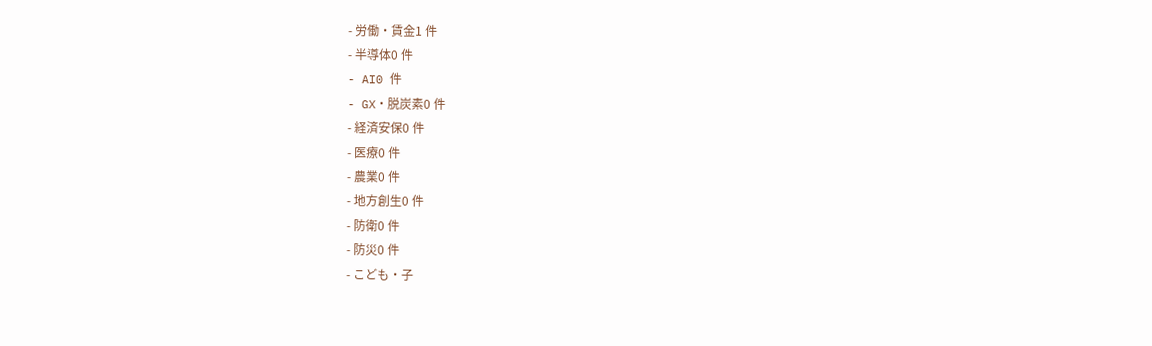- 労働・賃金1 件
- 半導体0 件
- AI0 件
- GX・脱炭素0 件
- 経済安保0 件
- 医療0 件
- 農業0 件
- 地方創生0 件
- 防衛0 件
- 防災0 件
- こども・子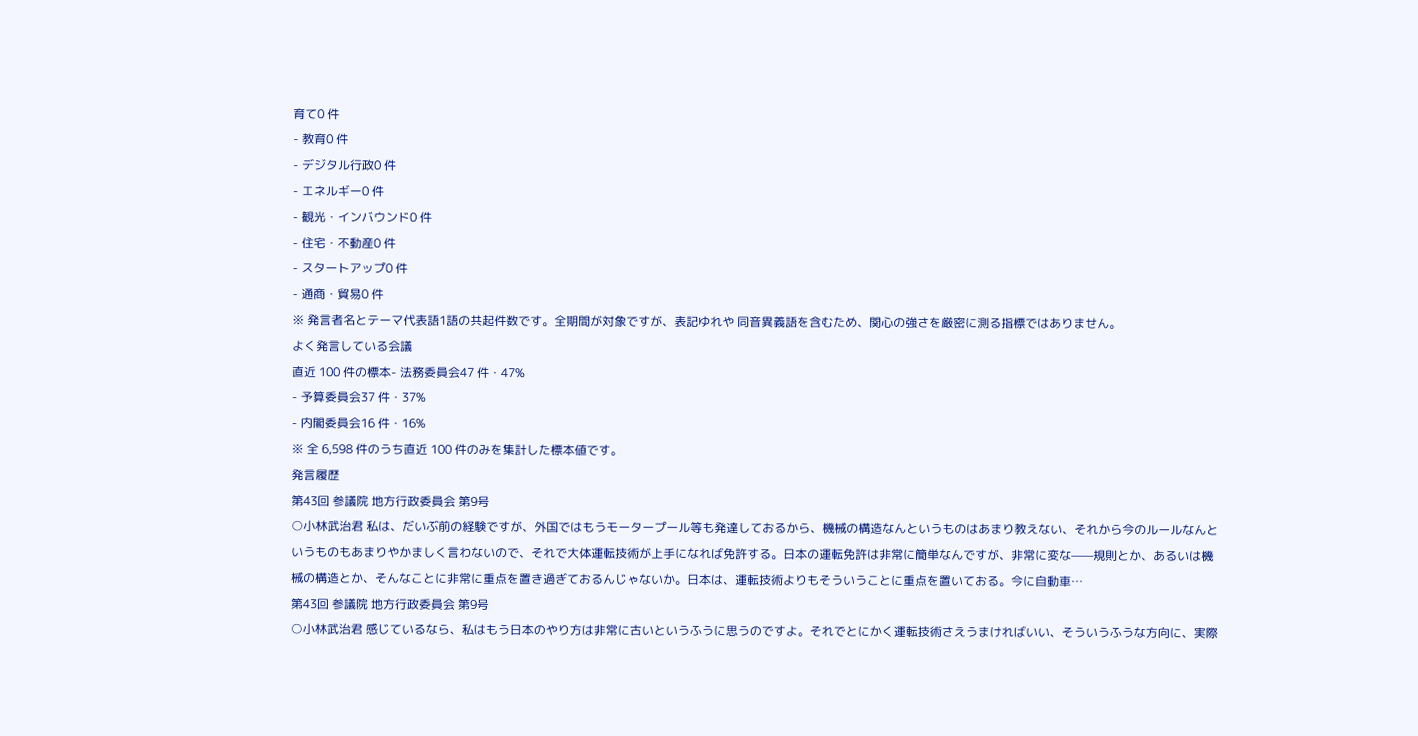育て0 件
- 教育0 件
- デジタル行政0 件
- エネルギー0 件
- 観光・インバウンド0 件
- 住宅・不動産0 件
- スタートアップ0 件
- 通商・貿易0 件
※ 発言者名とテーマ代表語1語の共起件数です。全期間が対象ですが、表記ゆれや 同音異義語を含むため、関心の強さを厳密に測る指標ではありません。
よく発言している会議
直近 100 件の標本- 法務委員会47 件・47%
- 予算委員会37 件・37%
- 内閣委員会16 件・16%
※ 全 6,598 件のうち直近 100 件のみを集計した標本値です。
発言履歴
第43回 参議院 地方行政委員会 第9号
○小林武治君 私は、だいぶ前の経験ですが、外国ではもうモータープール等も発達しておるから、機械の構造なんというものはあまり教えない、それから今のルールなんというものもあまりやかましく言わないので、それで大体運転技術が上手になれば免許する。日本の運転免許は非常に簡単なんですが、非常に変な——規則とか、あるいは機械の構造とか、そんなことに非常に重点を置き過ぎておるんじゃないか。日本は、運転技術よりもそういうことに重点を置いておる。今に自動車…
第43回 参議院 地方行政委員会 第9号
○小林武治君 感じているなら、私はもう日本のやり方は非常に古いというふうに思うのですよ。それでとにかく運転技術さえうまければいい、そういうふうな方向に、実際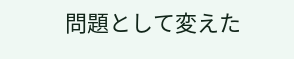問題として変えた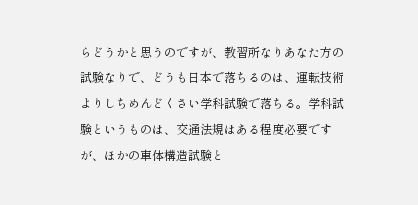らどうかと思うのですが、教習所なりあなた方の試験なりで、どうも日本で落ちるのは、運転技術よりしちめんどくさい学科試験で落ちる。学科試験というものは、交通法規はある程度必要ですが、ほかの車体構造試験と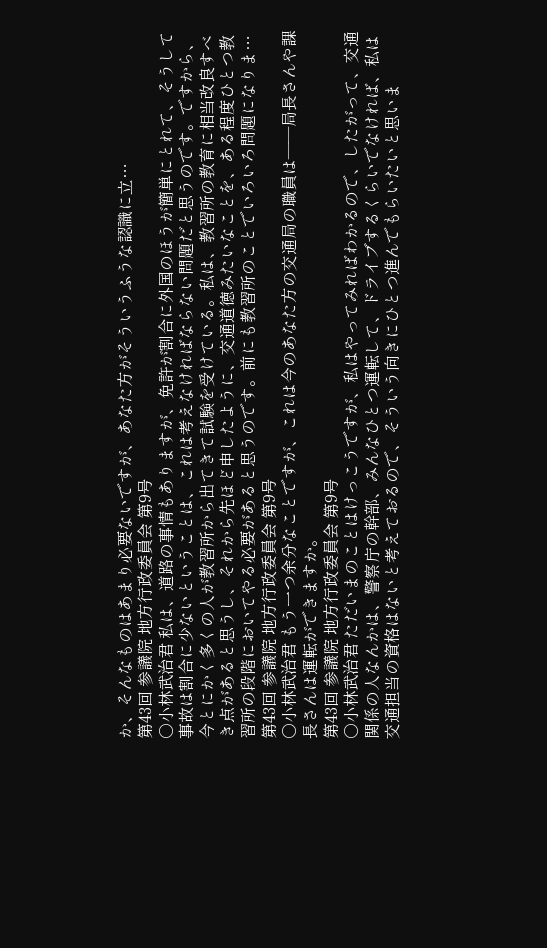か、そんなものはあまり必要ないですが、あなた方がそういうふうな認識に立…
第43回 参議院 地方行政委員会 第9号
○小林武治君 私は、道路の事情もありますが、免許が割合に外国のほうが簡単にとれて、そうして事故は割合に少ないということは、これは考えなければならない問題だと思うのです。ですから、今とにかく多くの人が教習所から出てきて試験を受けている。私は、教習所の教育に相当改良すべき点があると思うし、それから先ほど申したように、交通道徳みたいなことを、ある程度ひとつ教習所の段階においてやる必要があると思うのです。前にも教習所のことでいろいろ問題になりま…
第43回 参議院 地方行政委員会 第9号
○小林武治君 もう一つ余分なことですが、これは今のあなた方の交通局の職員は——局長さんや課長さんは運転ができますか。
第43回 参議院 地方行政委員会 第9号
○小林武治君 ただいまのことはけっこうですが、私はやってみればわかるので、したがって、交通関係の人なんかは、警察庁の幹部、みんなひとつ運転して、ドライブするくらいでなければ、私は交通担当の資格はないと考えておるので、そういう向きにひとつ進んでもらいたいと思いま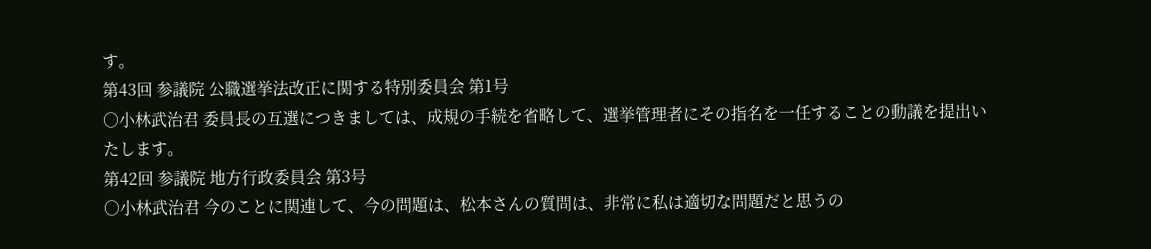す。
第43回 参議院 公職選挙法改正に関する特別委員会 第1号
○小林武治君 委員長の互選につきましては、成規の手続を省略して、選挙管理者にその指名を一任することの動議を提出いたします。
第42回 参議院 地方行政委員会 第3号
○小林武治君 今のことに関連して、今の問題は、松本さんの質問は、非常に私は適切な問題だと思うの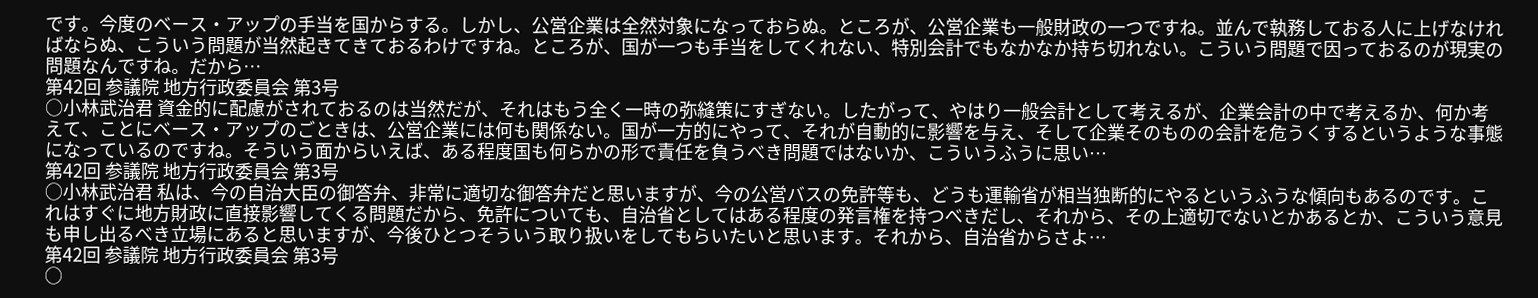です。今度のベース・アップの手当を国からする。しかし、公営企業は全然対象になっておらぬ。ところが、公営企業も一般財政の一つですね。並んで執務しておる人に上げなければならぬ、こういう問題が当然起きてきておるわけですね。ところが、国が一つも手当をしてくれない、特別会計でもなかなか持ち切れない。こういう問題で因っておるのが現実の問題なんですね。だから…
第42回 参議院 地方行政委員会 第3号
○小林武治君 資金的に配慮がされておるのは当然だが、それはもう全く一時の弥縫策にすぎない。したがって、やはり一般会計として考えるが、企業会計の中で考えるか、何か考えて、ことにベース・アップのごときは、公営企業には何も関係ない。国が一方的にやって、それが自動的に影響を与え、そして企業そのものの会計を危うくするというような事態になっているのですね。そういう面からいえば、ある程度国も何らかの形で責任を負うべき問題ではないか、こういうふうに思い…
第42回 参議院 地方行政委員会 第3号
○小林武治君 私は、今の自治大臣の御答弁、非常に適切な御答弁だと思いますが、今の公営バスの免許等も、どうも運輸省が相当独断的にやるというふうな傾向もあるのです。これはすぐに地方財政に直接影響してくる問題だから、免許についても、自治省としてはある程度の発言権を持つべきだし、それから、その上適切でないとかあるとか、こういう意見も申し出るべき立場にあると思いますが、今後ひとつそういう取り扱いをしてもらいたいと思います。それから、自治省からさよ…
第42回 参議院 地方行政委員会 第3号
○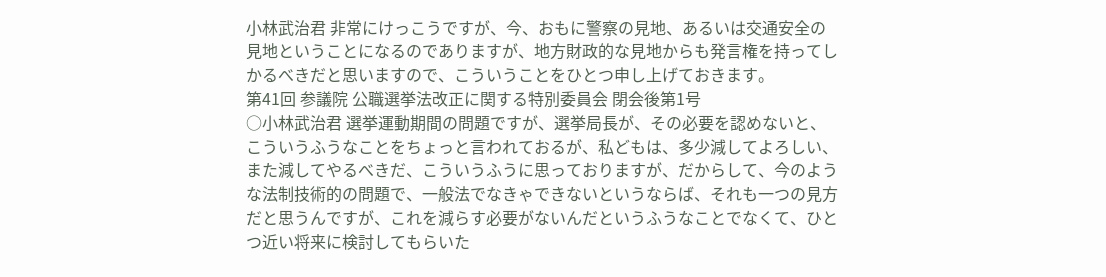小林武治君 非常にけっこうですが、今、おもに警察の見地、あるいは交通安全の見地ということになるのでありますが、地方財政的な見地からも発言権を持ってしかるべきだと思いますので、こういうことをひとつ申し上げておきます。
第41回 参議院 公職選挙法改正に関する特別委員会 閉会後第1号
○小林武治君 選挙運動期間の問題ですが、選挙局長が、その必要を認めないと、こういうふうなことをちょっと言われておるが、私どもは、多少減してよろしい、また減してやるべきだ、こういうふうに思っておりますが、だからして、今のような法制技術的の問題で、一般法でなきゃできないというならば、それも一つの見方だと思うんですが、これを減らす必要がないんだというふうなことでなくて、ひとつ近い将来に検討してもらいた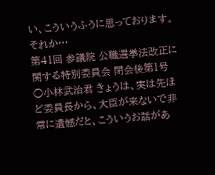い、こういうふうに思っております。 それか…
第41回 参議院 公職選挙法改正に関する特別委員会 閉会後第1号
○小林武治君 きょうは、実は先ほど委員長から、大臣が来ないで非常に遺憾だと、こういうお話があ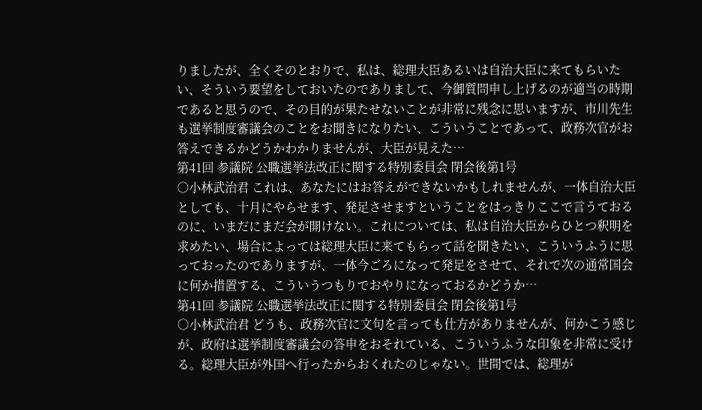りましたが、全くそのとおりで、私は、総理大臣あるいは自治大臣に来てもらいたい、そういう要望をしておいたのでありまして、今御質問申し上げるのが適当の時期であると思うので、その目的が果たせないことが非常に残念に思いますが、市川先生も選挙制度審議会のことをお聞きになりたい、こういうことであって、政務次官がお答えできるかどうかわかりませんが、大臣が見えた…
第41回 参議院 公職選挙法改正に関する特別委員会 閉会後第1号
○小林武治君 これは、あなたにはお答えができないかもしれませんが、一体自治大臣としても、十月にやらせます、発足させますということをはっきりここで言うておるのに、いまだにまだ会が開けない。これについては、私は自治大臣からひとつ釈明を求めたい、場合によっては総理大臣に来てもらって話を聞きたい、こういうふうに思っておったのでありますが、一体今ごろになって発足をさせて、それで次の通常国会に何か措置する、こういうつもりでおやりになっておるかどうか…
第41回 参議院 公職選挙法改正に関する特別委員会 閉会後第1号
○小林武治君 どうも、政務次官に文句を言っても仕方がありませんが、何かこう感じが、政府は選挙制度審議会の答申をおそれている、こういうふうな印象を非常に受ける。総理大臣が外国へ行ったからおくれたのじゃない。世間では、総理が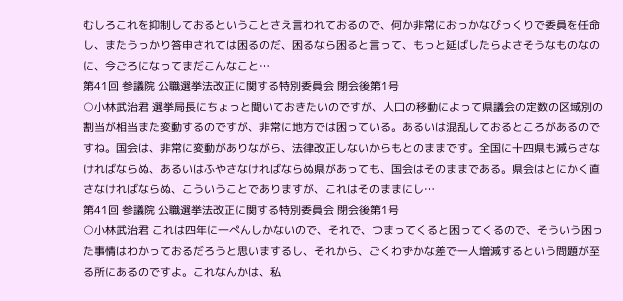むしろこれを抑制しておるということさえ言われておるので、何か非常におっかなびっくりで委員を任命し、またうっかり答申されては困るのだ、困るなら困ると言って、もっと延ばしたらよさそうなものなのに、今ごろになってまだこんなこと…
第41回 参議院 公職選挙法改正に関する特別委員会 閉会後第1号
○小林武治君 選挙局長にちょっと聞いておきたいのですが、人口の移動によって県議会の定数の区域別の割当が相当また変動するのですが、非常に地方では困っている。あるいは混乱しておるところがあるのですね。国会は、非常に変動がありながら、法律改正しないからもとのままです。全国に十四県も減らさなければならぬ、あるいはふやさなければならぬ県があっても、国会はそのままである。県会はとにかく直さなければならぬ、こういうことでありますが、これはそのままにし…
第41回 参議院 公職選挙法改正に関する特別委員会 閉会後第1号
○小林武治君 これは四年に一ぺんしかないので、それで、つまってくると困ってくるので、そういう困った事情はわかっておるだろうと思いまするし、それから、ごくわずかな差で一人増減するという問題が至る所にあるのですよ。これなんかは、私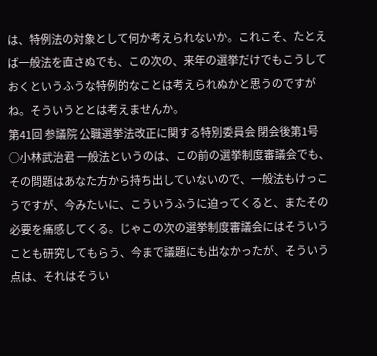は、特例法の対象として何か考えられないか。これこそ、たとえば一般法を直さぬでも、この次の、来年の選挙だけでもこうしておくというふうな特例的なことは考えられぬかと思うのですがね。そういうととは考えませんか。
第41回 参議院 公職選挙法改正に関する特別委員会 閉会後第1号
○小林武治君 一般法というのは、この前の選挙制度審議会でも、その問題はあなた方から持ち出していないので、一般法もけっこうですが、今みたいに、こういうふうに迫ってくると、またその必要を痛感してくる。じゃこの次の選挙制度審議会にはそういうことも研究してもらう、今まで議題にも出なかったが、そういう点は、それはそうい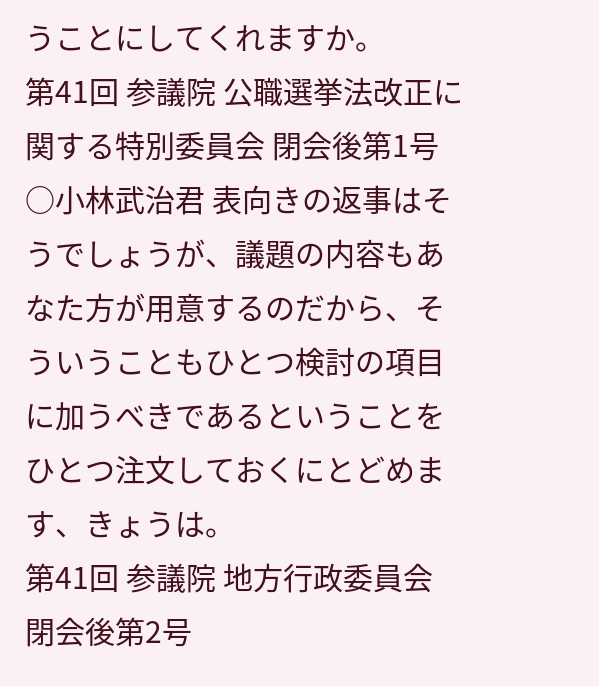うことにしてくれますか。
第41回 参議院 公職選挙法改正に関する特別委員会 閉会後第1号
○小林武治君 表向きの返事はそうでしょうが、議題の内容もあなた方が用意するのだから、そういうこともひとつ検討の項目に加うべきであるということをひとつ注文しておくにとどめます、きょうは。
第41回 参議院 地方行政委員会 閉会後第2号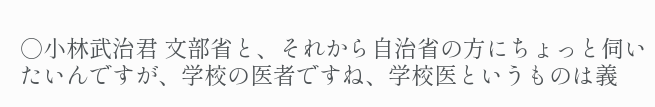○小林武治君 文部省と、それから自治省の方にちょっと伺いたいんですが、学校の医者ですね、学校医というものは義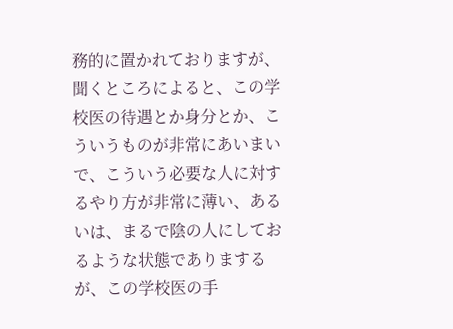務的に置かれておりますが、聞くところによると、この学校医の待遇とか身分とか、こういうものが非常にあいまいで、こういう必要な人に対するやり方が非常に薄い、あるいは、まるで陰の人にしておるような状態でありまするが、この学校医の手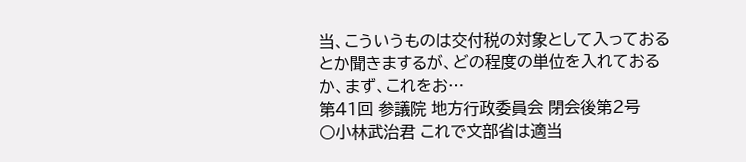当、こういうものは交付税の対象として入っておるとか聞きまするが、どの程度の単位を入れておるか、まず、これをお…
第41回 参議院 地方行政委員会 閉会後第2号
○小林武治君 これで文部省は適当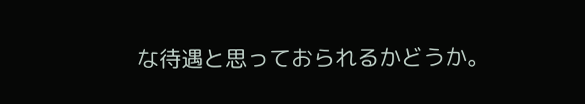な待遇と思っておられるかどうか。